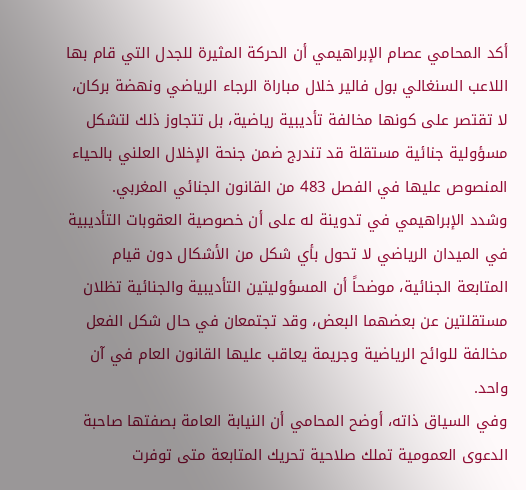أكد المحامي عصام الإبراهيمي أن الحركة المثيرة للجدل التي قام بها اللاعب السنغالي بول فالير خلال مباراة الرجاء الرياضي ونهضة بركان، لا تقتصر على كونها مخالفة تأديبية رياضية، بل تتجاوز ذلك لتشكل مسؤولية جنائية مستقلة قد تندرج ضمن جنحة الإخلال العلني بالحياء المنصوص عليها في الفصل 483 من القانون الجنائي المغربي.
وشدد الإبراهيمي في تدوينة له على أن خصوصية العقوبات التأديبية في الميدان الرياضي لا تحول بأي شكل من الأشكال دون قيام المتابعة الجنائية، موضحاً أن المسؤوليتين التأديبية والجنائية تظلان مستقلتين عن بعضهما البعض، وقد تجتمعان في حال شكل الفعل مخالفة للوائح الرياضية وجريمة يعاقب عليها القانون العام في آن واحد.
وفي السياق ذاته، أوضح المحامي أن النيابة العامة بصفتها صاحبة الدعوى العمومية تملك صلاحية تحريك المتابعة متى توفرت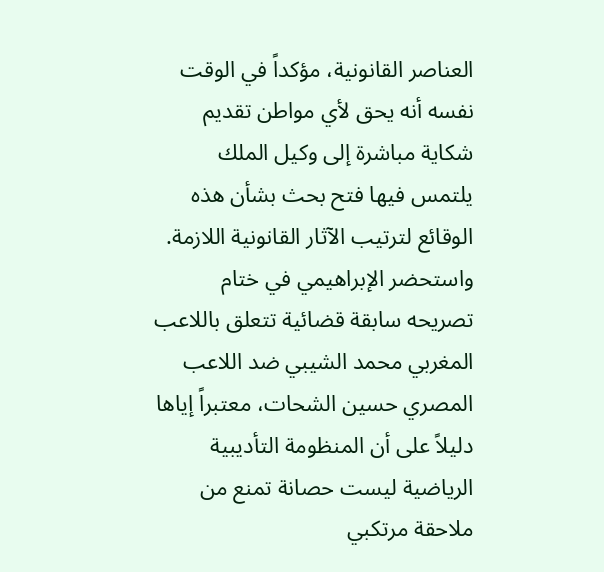العناصر القانونية، مؤكداً في الوقت نفسه أنه يحق لأي مواطن تقديم شكاية مباشرة إلى وكيل الملك يلتمس فيها فتح بحث بشأن هذه الوقائع لترتيب الآثار القانونية اللازمة.
واستحضر الإبراهيمي في ختام تصريحه سابقة قضائية تتعلق باللاعب المغربي محمد الشيبي ضد اللاعب المصري حسين الشحات، معتبراً إياها دليلاً على أن المنظومة التأديبية الرياضية ليست حصانة تمنع من ملاحقة مرتكبي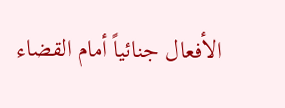الأفعال جنائياً أمام القضاء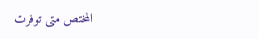المختص متى توفرت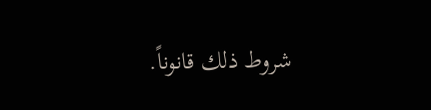شروط ذلك قانوناً.